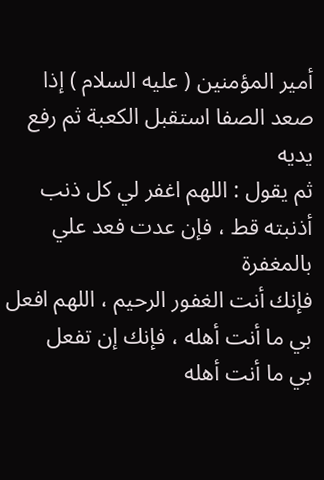أمير المؤمنين ( عليه السلام ) إذا صعد الصفا استقبل الكعبة ثم رفع يديه
ثم يقول : اللهم اغفر لي كل ذنب أذنبته قط ، فإن عدت فعد علي بالمغفرة
فإنك أنت الغفور الرحيم ، اللهم افعل بي ما أنت أهله ، فإنك إن تفعل
بي ما أنت أهله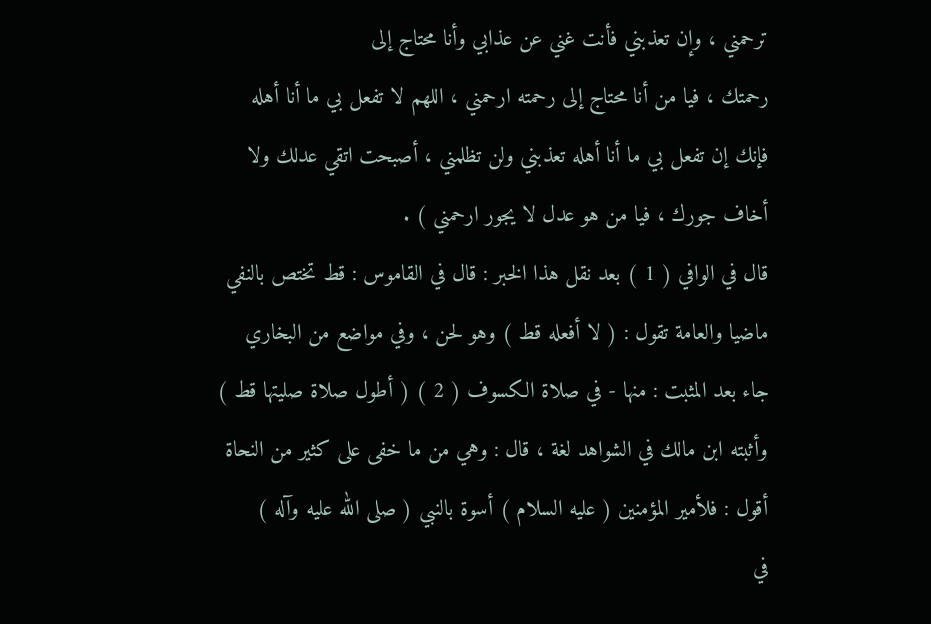ترحمني ، وإن تعذبني فأنت غني عن عذابي وأنا محتاج إلى
رحمتك ، فيا من أنا محتاج إلى رحمته ارحمني ، اللهم لا تفعل بي ما أنا أهله
فإنك إن تفعل بي ما أنا أهله تعذبني ولن تظلمني ، أصبحت اتقي عدلك ولا
أخاف جورك ، فيا من هو عدل لا يجور ارحمني ) .
قال في الوافي ( 1 ) بعد نقل هذا الخبر : قال في القاموس : قط تختص بالنفي
ماضيا والعامة تقول : ( لا أفعله قط ) وهو لحن ، وفي مواضع من البخاري
جاء بعد المثبت : منها - في صلاة الكسوف ( 2 ) ( أطول صلاة صليتها قط )
وأثبته ابن مالك في الشواهد لغة ، قال : وهي من ما خفى على كثير من النحاة
أقول : فلأمير المؤمنين ( عليه السلام ) أسوة بالنبي ( صلى الله عليه وآله )
في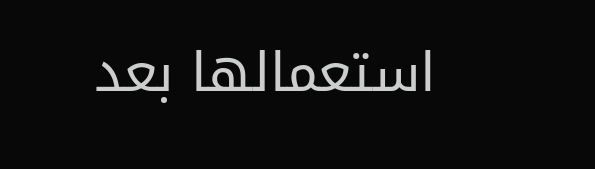استعمالها بعد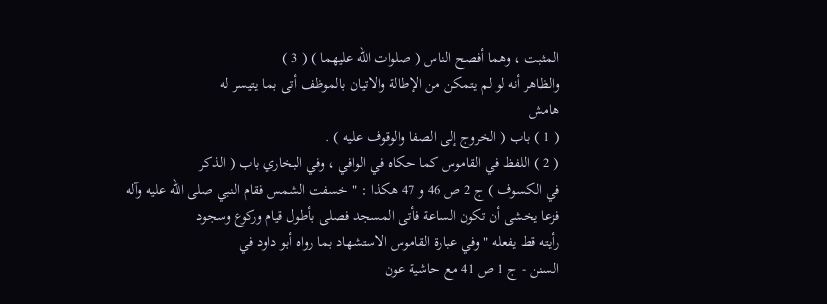المثبت ، وهما أفصح الناس ( صلوات الله عليهما ) ( 3 )
والظاهر أنه لو لم يتمكن من الإطالة والاتيان بالموظف أتى بما يتيسر له
هامش
( 1 ) باب ( الخروج إلى الصفا والوقوف عليه ) .
( 2 ) اللفظ في القاموس كما حكاه في الوافي ، وفي البخاري باب ( الذكر
في الكسوف ) ج 2 ص 46 و 47 هكذا : " خسفت الشمس فقام النبي صلى الله عليه وآله
فزعا يخشى أن تكون الساعة فأتى المسجد فصلى بأطول قيام وركوع وسجود
رأيته قط يفعله " وفي عبارة القاموس الاستشهاد بما رواه أبو داود في
السنن - ج 1 ص 41 مع حاشية عون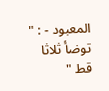المعبود - : " توضأ ثلاثا قط "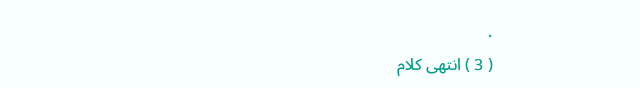.
( 3 ) انتهى كلام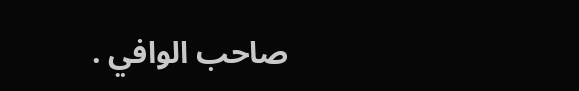صاحب الوافي .